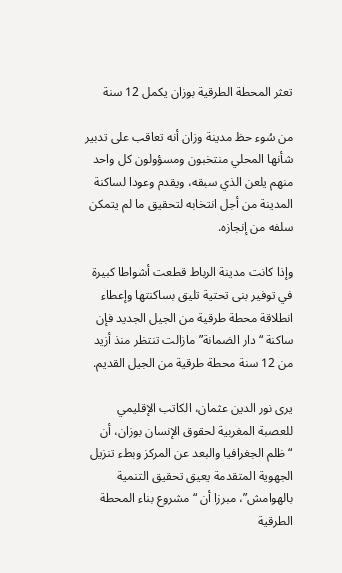تعثر المحطة الطرقية بوزان يكمل 12 سنة

من سُوء حظ مدينة وزان أنه تعاقب على تدبير شأنها المحلي منتخبون ومسؤولون كل واحد منهم يلعن الذي سبقه، ويقدم وعودا لساكنة المدينة من أجل انتخابه لتحقيق ما لم يتمكن سلفه من إنجازه.

وإذا كانت مدينة الرباط قطعت أشواطا كبيرة في توفير بنى تحتية تليق بساكنتها وإعطاء انطلاقة محطة طرقية من الجيل الجديد فإن ساكنة “دار الضمانة” مازالت تنتظر منذ أزيد من 12 سنة محطة طرقية من الجيل القديم.

يرى نور الدين عثمان، الكاتب الإقليمي للعصبة المغربية لحقوق الإنسان بوزان، أن “ظلم الجغرافيا والبعد عن المركز وبطء تنزيل الجهوية المتقدمة يعيق تحقيق التنمية بالهوامش”، مبرزا أن “مشروع بناء المحطة الطرقية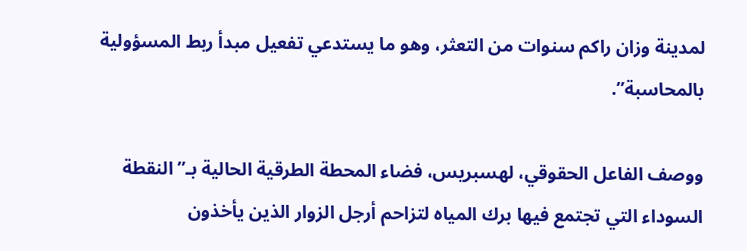لمدينة وزان راكم سنوات من التعثر، وهو ما يستدعي تفعيل مبدأ ربط المسؤولية بالمحاسبة”.

ووصف الفاعل الحقوقي، لهسبريس، فضاء المحطة الطرقية الحالية بـ”النقطة السوداء التي تجتمع فيها برك المياه لتزاحم أرجل الزوار الذين يأخذون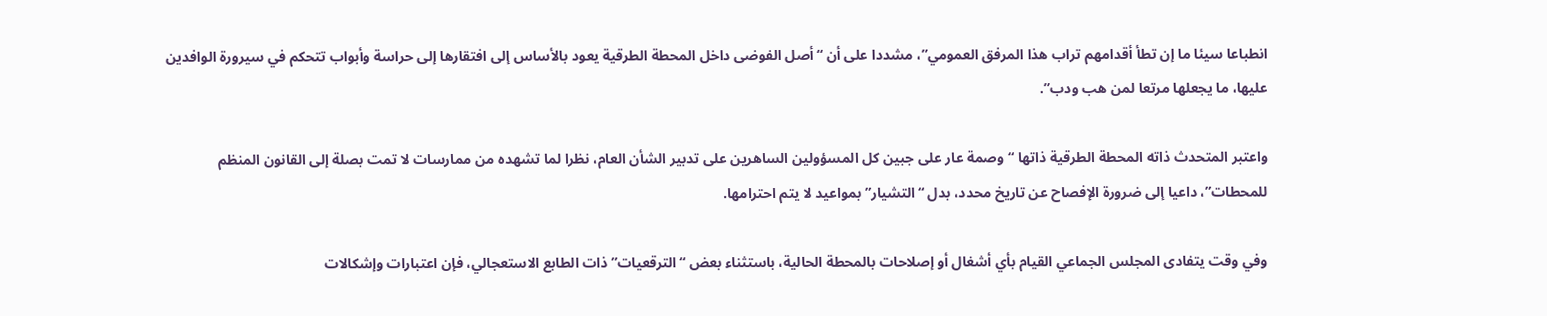انطباعا سيئا ما إن تطأ أقدامهم تراب هذا المرفق العمومي”، مشددا على أن “أصل الفوضى داخل المحطة الطرقية يعود بالأساس إلى افتقارها إلى حراسة وأبواب تتحكم في سيرورة الوافدين عليها، ما يجعلها مرتعا لمن هب ودب”.

واعتبر المتحدث ذاته المحطة الطرقية ذاتها “وصمة عار على جبين كل المسؤولين الساهرين على تدبير الشأن العام، نظرا لما تشهده من ممارسات لا تمت بصلة إلى القانون المنظم للمحطات”، داعيا إلى ضرورة الإفصاح عن تاريخ محدد، بدل “التشيار” بمواعيد لا يتم احترامها.

وفي وقت يتفادى المجلس الجماعي القيام بأي أشغال أو إصلاحات بالمحطة الحالية، باستثناء بعض “الترقعيات” ذات الطابع الاستعجالي، فإن اعتبارات وإشكالات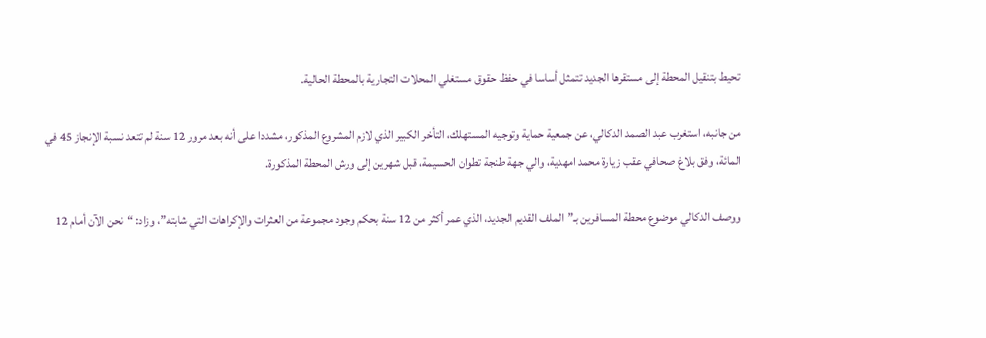تحيط بتنقيل المحطة إلى مستقرها الجديد تتمثل أساسا في حفظ حقوق مستغلي المحلات التجارية بالمحطة الحالية.

من جانبه، استغرب عبد الصمد الدكالي، عن جمعية حماية وتوجيه المستهلك، التأخر الكبير الذي لازم المشروع المذكور، مشددا على أنه بعد مرور 12 سنة لم تتعد نسبة الإنجاز 45 في المائة، وفق بلاغ صحافي عقب زيارة محمد امهدية، والي جهة طنجة تطوان الحسيمة، قبل شهرين إلى ورش المحطة المذكورة.

ووصف الدكالي موضوع محطة المسافرين بـ”الملف القديم الجديد، الذي عمر أكثر من 12 سنة بحكم وجود مجموعة من العثرات والإكراهات التي شابته”، وزاد: “نحن الآن أمام 12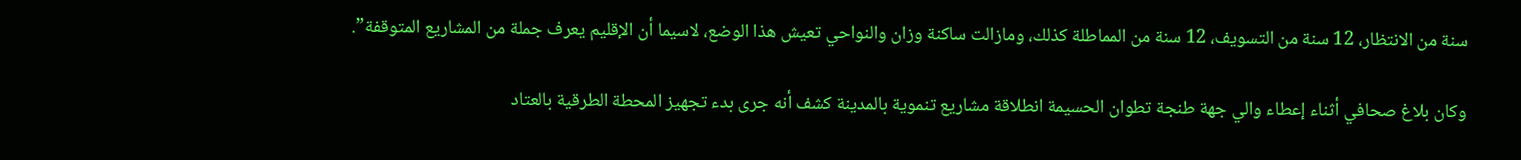سنة من الانتظار، 12 سنة من التسويف، 12 سنة من المماطلة كذلك، ومازالت ساكنة وزان والنواحي تعيش هذا الوضع، لاسيما أن الإقليم يعرف جملة من المشاريع المتوقفة”.

وكان بلاغ صحافي أثناء إعطاء والي جهة طنجة تطوان الحسيمة انطلاقة مشاريع تنموية بالمدينة كشف أنه جرى بدء تجهيز المحطة الطرقية بالعتاد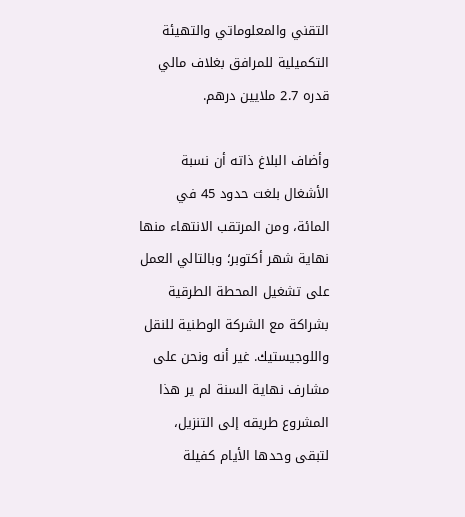التقني والمعلوماتي والتهيئة التكميلية للمرافق بغلاف مالي قدره 2.7 ملايين درهم.

وأضاف البلاغ ذاته أن نسبة الأشغال بلغت حدود 45 في المائة، ومن المرتقب الانتهاء منها نهاية شهر أكتوبر؛ وبالتالي العمل على تشغيل المحطة الطرقية بشراكة مع الشركة الوطنية للنقل واللوجيستيك. غير أنه ونحن على مشارف نهاية السنة لم ير هذا المشروع طريقه إلى التنزيل، لتبقى وحدها الأيام كفيلة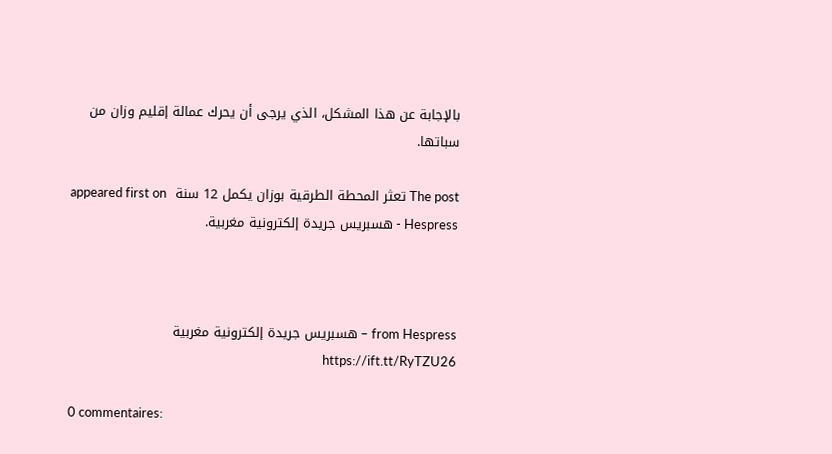بالإجابة عن هذا المشكل، الذي يرجى أن يحرك عمالة إقليم وزان من سباتها.

The post تعثر المحطة الطرقية بوزان يكمل 12 سنة  appeared first on Hespress - هسبريس جريدة إلكترونية مغربية.



from Hespress – هسبريس جريدة إلكترونية مغربية https://ift.tt/RyTZU26

0 commentaires: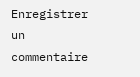Enregistrer un commentaire